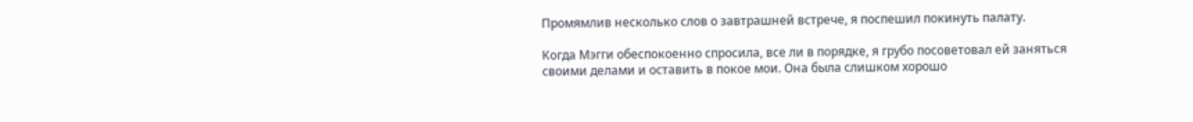Промямлив несколько слов о завтрашней встрече, я поспешил покинуть палату.

Когда Мэгги обеспокоенно спросила, все ли в порядке, я грубо посоветовал ей заняться своими делами и оставить в покое мои. Она была слишком хорошо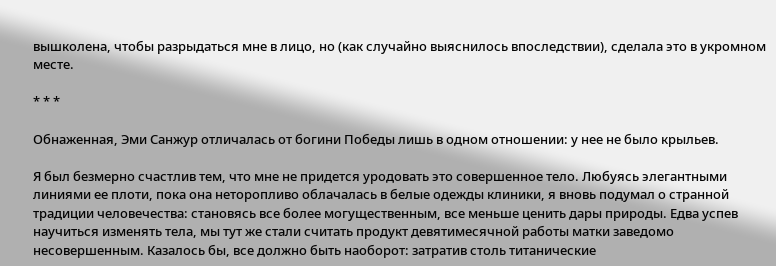вышколена, чтобы разрыдаться мне в лицо, но (как случайно выяснилось впоследствии), сделала это в укромном месте.

* * *

Обнаженная, Эми Санжур отличалась от богини Победы лишь в одном отношении: у нее не было крыльев.

Я был безмерно счастлив тем, что мне не придется уродовать это совершенное тело. Любуясь элегантными линиями ее плоти, пока она неторопливо облачалась в белые одежды клиники, я вновь подумал о странной традиции человечества: становясь все более могущественным, все меньше ценить дары природы. Едва успев научиться изменять тела, мы тут же стали считать продукт девятимесячной работы матки заведомо несовершенным. Казалось бы, все должно быть наоборот: затратив столь титанические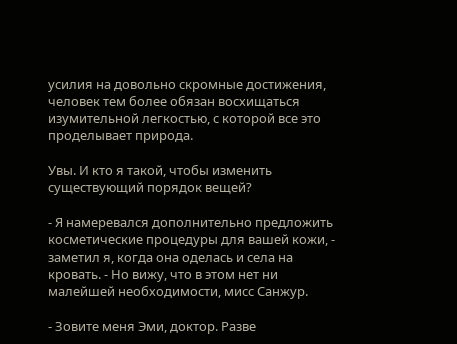усилия на довольно скромные достижения, человек тем более обязан восхищаться изумительной легкостью, с которой все это проделывает природа.

Увы. И кто я такой, чтобы изменить существующий порядок вещей?

- Я намеревался дополнительно предложить косметические процедуры для вашей кожи, - заметил я, когда она оделась и села на кровать. - Но вижу, что в этом нет ни малейшей необходимости, мисс Санжур.

- Зовите меня Эми, доктор. Разве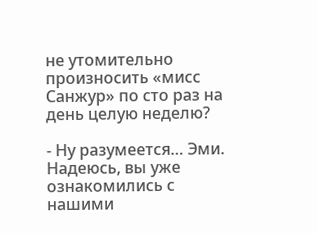не утомительно произносить «мисс Санжур» по сто раз на день целую неделю?

- Ну разумеется… Эми. Надеюсь, вы уже ознакомились с нашими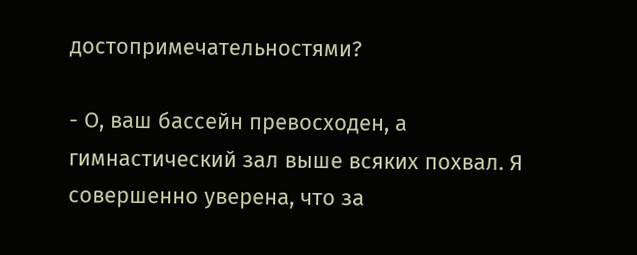достопримечательностями?

- О, ваш бассейн превосходен, а гимнастический зал выше всяких похвал. Я совершенно уверена, что за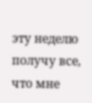эту неделю получу все, что мне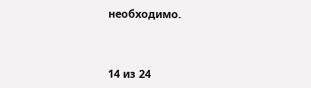необходимо.



14 из 24